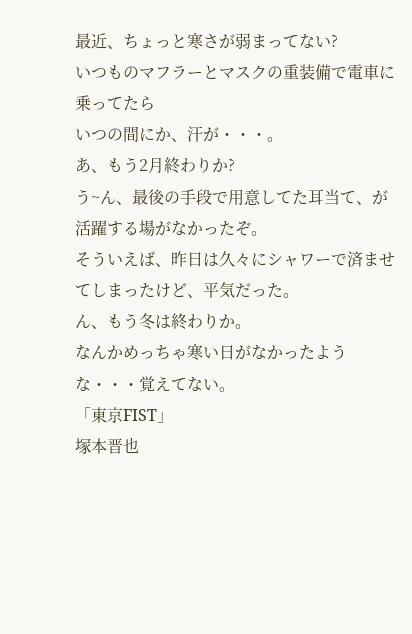最近、ちょっと寒さが弱まってない?
いつものマフラーとマスクの重装備で電車に乗ってたら
いつの間にか、汗が・・・。
あ、もう2月終わりか?
う~ん、最後の手段で用意してた耳当て、が活躍する場がなかったぞ。
そういえば、昨日は久々にシャワーで済ませてしまったけど、平気だった。
ん、もう冬は終わりか。
なんかめっちゃ寒い日がなかったような・・・覚えてない。
「東京FIST」
塚本晋也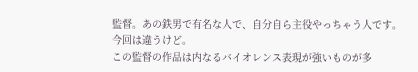監督。あの鉄男で有名な人で、自分自ら主役やっちゃう人です。
今回は違うけど。
この監督の作品は内なるバイオレンス表現が強いものが多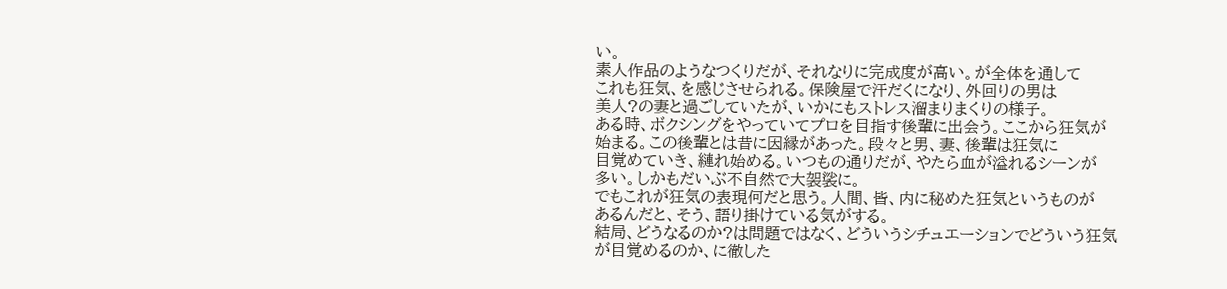い。
素人作品のようなつくりだが、それなりに完成度が高い。が全体を通して
これも狂気、を感じさせられる。保険屋で汗だくになり、外回りの男は
美人?の妻と過ごしていたが、いかにもストレス溜まりまくりの様子。
ある時、ボクシングをやっていてプロを目指す後輩に出会う。ここから狂気が
始まる。この後輩とは昔に因縁があった。段々と男、妻、後輩は狂気に
目覚めていき、縺れ始める。いつもの通りだが、やたら血が溢れるシーンが
多い。しかもだいぶ不自然で大袈裟に。
でもこれが狂気の表現何だと思う。人間、皆、内に秘めた狂気というものが
あるんだと、そう、語り掛けている気がする。
結局、どうなるのか?は問題ではなく、どういうシチュエーションでどういう狂気
が目覚めるのか、に徹した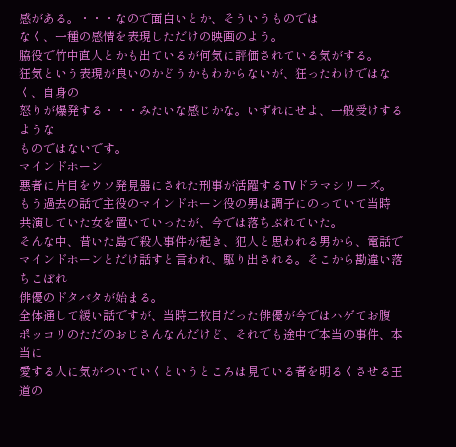感がある。・・・なので面白いとか、そういうものでは
なく、一種の感情を表現しただけの映画のよう。
脇役で竹中直人とかも出ているが何気に評価されている気がする。
狂気という表現が良いのかどうかもわからないが、狂ったわけではなく、自身の
怒りが爆発する・・・みたいな感じかな。いずれにせよ、一般受けするような
ものではないです。
マインドホーン
悪者に片目をウソ発見器にされた刑事が活躍するTVドラマシリーズ。
もう過去の話で主役のマインドホーン役の男は調子にのっていて当時
共演していた女を置いていったが、今では落ちぶれていた。
そんな中、昔いた島で殺人事件が起き、犯人と思われる男から、電話で
マインドホーンとだけ話すと言われ、駆り出される。そこから勘違い落ちこぼれ
俳優のドタバタが始まる。
全体通して緩い話ですが、当時二枚目だった俳優が今ではハゲてお腹
ポッコリのただのおじさんなんだけど、それでも途中で本当の事件、本当に
愛する人に気がついていくというところは見ている者を明るくさせる王道の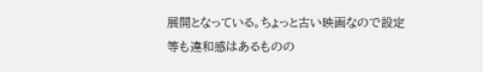展開となっている。ちょっと古い映画なので設定等も違和感はあるものの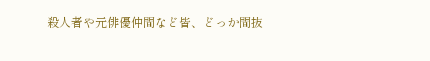殺人者や元俳優仲間など皆、どっか間抜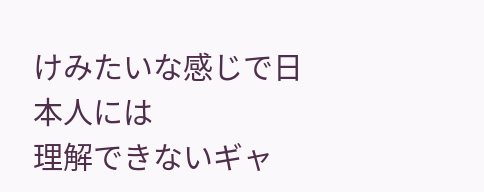けみたいな感じで日本人には
理解できないギャ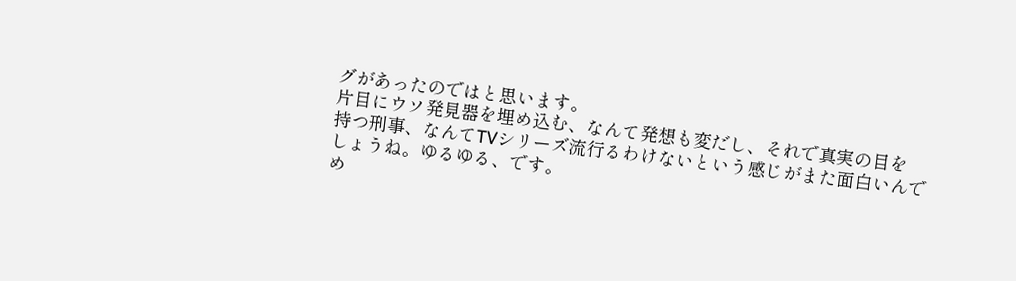グがあったのではと思います。
片目にウソ発見器を埋め込む、なんて発想も変だし、それで真実の目を
持つ刑事、なんてTVシリーズ流行るわけないという感じがまた面白いんで
しょうね。ゆるゆる、です。
め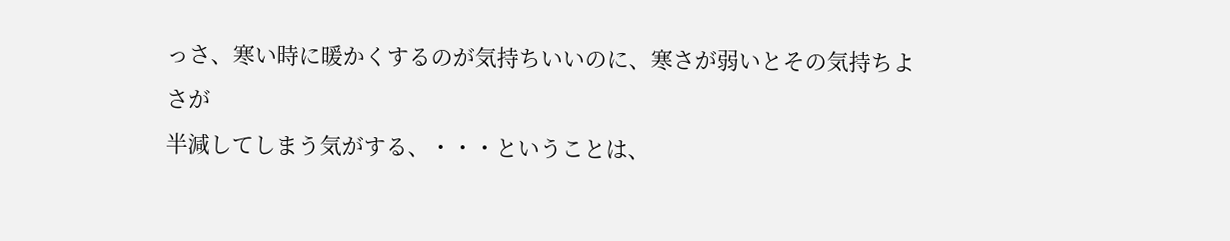っさ、寒い時に暖かくするのが気持ちいいのに、寒さが弱いとその気持ちよさが
半減してしまう気がする、・・・ということは、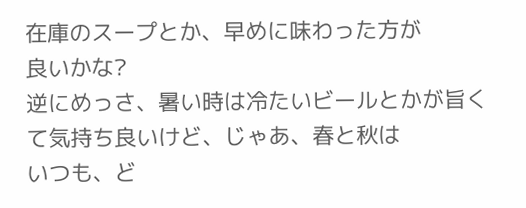在庫のスープとか、早めに味わった方が
良いかな?
逆にめっさ、暑い時は冷たいビールとかが旨くて気持ち良いけど、じゃあ、春と秋は
いつも、ど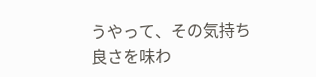うやって、その気持ち良さを味わ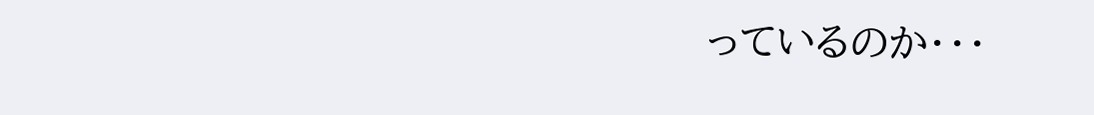っているのか・・・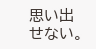思い出せない。